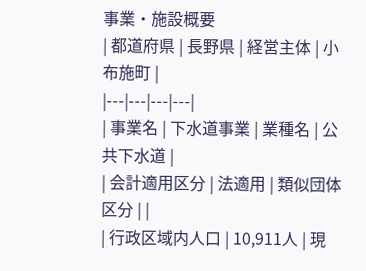事業・施設概要
| 都道府県 | 長野県 | 経営主体 | 小布施町 |
|---|---|---|---|
| 事業名 | 下水道事業 | 業種名 | 公共下水道 |
| 会計適用区分 | 法適用 | 類似団体区分 | |
| 行政区域内人口 | 10,911人 | 現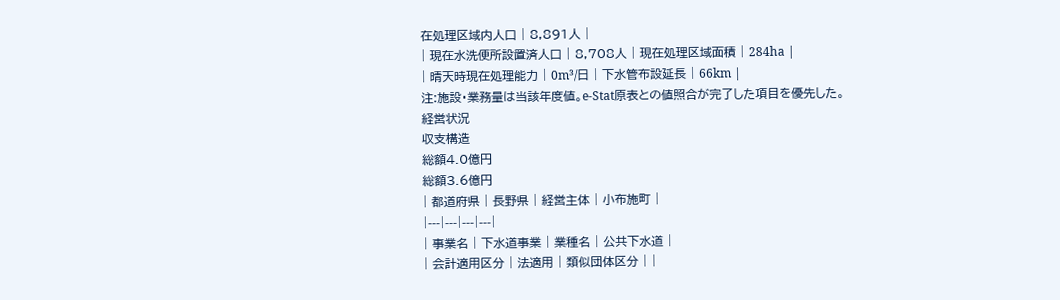在処理区域内人口 | 8,891人 |
| 現在水洗便所設置済人口 | 8,708人 | 現在処理区域面積 | 284ha |
| 晴天時現在処理能力 | 0m³/日 | 下水管布設延長 | 66km |
注:施設・業務量は当該年度値。e-Stat原表との値照合が完了した項目を優先した。
経営状況
収支構造
総額4.0億円
総額3.6億円
| 都道府県 | 長野県 | 経営主体 | 小布施町 |
|---|---|---|---|
| 事業名 | 下水道事業 | 業種名 | 公共下水道 |
| 会計適用区分 | 法適用 | 類似団体区分 | |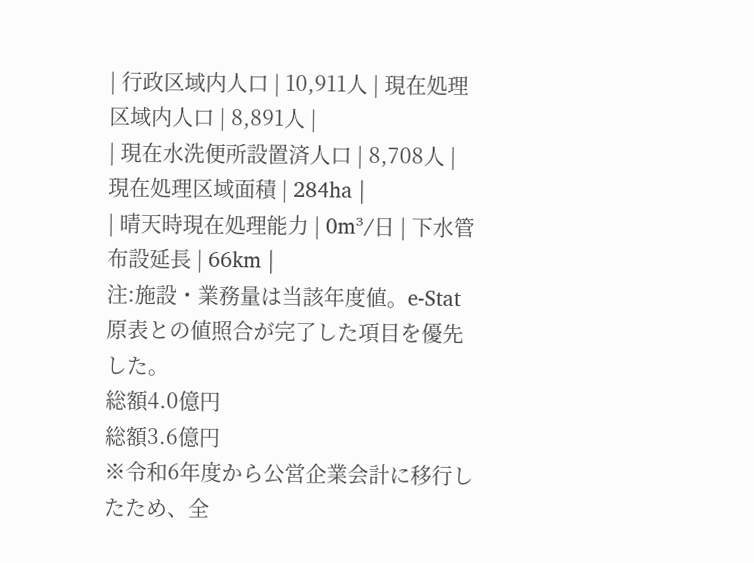| 行政区域内人口 | 10,911人 | 現在処理区域内人口 | 8,891人 |
| 現在水洗便所設置済人口 | 8,708人 | 現在処理区域面積 | 284ha |
| 晴天時現在処理能力 | 0m³/日 | 下水管布設延長 | 66km |
注:施設・業務量は当該年度値。e-Stat原表との値照合が完了した項目を優先した。
総額4.0億円
総額3.6億円
※令和6年度から公営企業会計に移行したため、全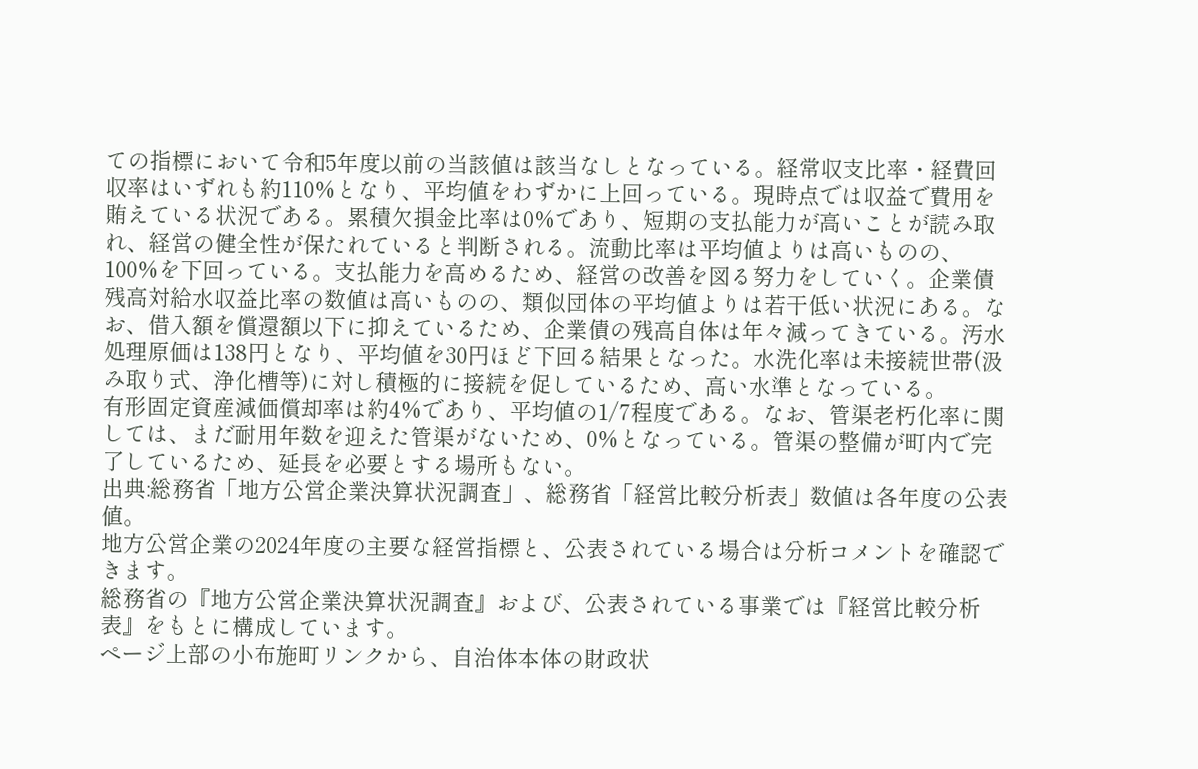ての指標において令和5年度以前の当該値は該当なしとなっている。経常収支比率・経費回収率はいずれも約110%となり、平均値をわずかに上回っている。現時点では収益で費用を賄えている状況である。累積欠損金比率は0%であり、短期の支払能力が高いことが読み取れ、経営の健全性が保たれていると判断される。流動比率は平均値よりは高いものの、100%を下回っている。支払能力を高めるため、経営の改善を図る努力をしていく。企業債残高対給水収益比率の数値は高いものの、類似団体の平均値よりは若干低い状況にある。なお、借入額を償還額以下に抑えているため、企業債の残高自体は年々減ってきている。汚水処理原価は138円となり、平均値を30円ほど下回る結果となった。水洗化率は未接続世帯(汲み取り式、浄化槽等)に対し積極的に接続を促しているため、高い水準となっている。
有形固定資産減価償却率は約4%であり、平均値の1/7程度である。なお、管渠老朽化率に関しては、まだ耐用年数を迎えた管渠がないため、0%となっている。管渠の整備が町内で完了しているため、延長を必要とする場所もない。
出典:総務省「地方公営企業決算状況調査」、総務省「経営比較分析表」数値は各年度の公表値。
地方公営企業の2024年度の主要な経営指標と、公表されている場合は分析コメントを確認できます。
総務省の『地方公営企業決算状況調査』および、公表されている事業では『経営比較分析表』をもとに構成しています。
ページ上部の小布施町リンクから、自治体本体の財政状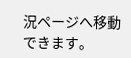況ページへ移動できます。